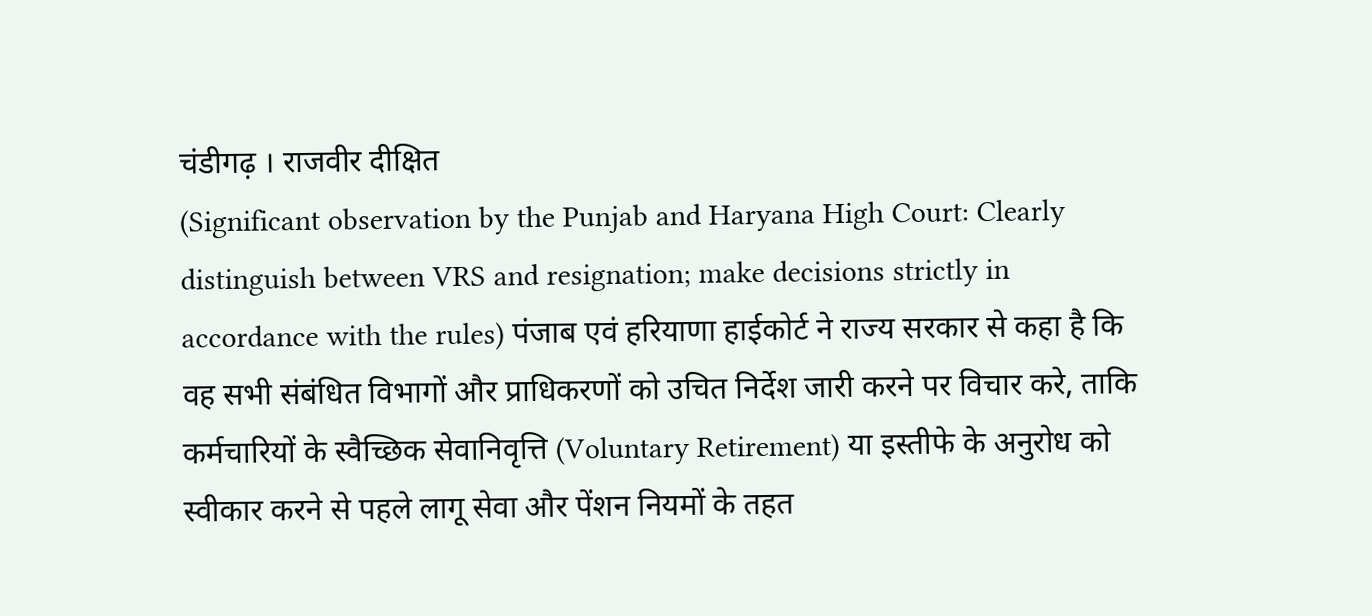चंडीगढ़ । राजवीर दीक्षित
(Significant observation by the Punjab and Haryana High Court: Clearly distinguish between VRS and resignation; make decisions strictly in accordance with the rules) पंजाब एवं हरियाणा हाईकोर्ट ने राज्य सरकार से कहा है कि वह सभी संबंधित विभागों और प्राधिकरणों को उचित निर्देश जारी करने पर विचार करे, ताकि कर्मचारियों के स्वैच्छिक सेवानिवृत्ति (Voluntary Retirement) या इस्तीफे के अनुरोध को स्वीकार करने से पहले लागू सेवा और पेंशन नियमों के तहत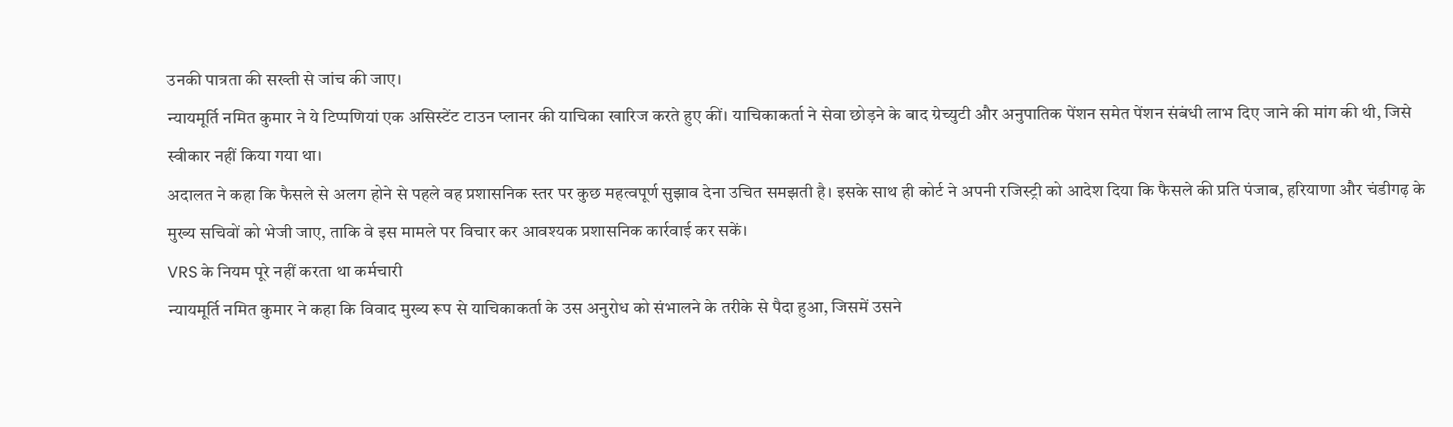उनकी पात्रता की सख्ती से जांच की जाए।
न्यायमूर्ति नमित कुमार ने ये टिप्पणियां एक असिस्टेंट टाउन प्लानर की याचिका खारिज करते हुए कीं। याचिकाकर्ता ने सेवा छोड़ने के बाद ग्रेच्युटी और अनुपातिक पेंशन समेत पेंशन संबंधी लाभ दिए जाने की मांग की थी, जिसे स्वीकार नहीं किया गया था।
अदालत ने कहा कि फैसले से अलग होने से पहले वह प्रशासनिक स्तर पर कुछ महत्वपूर्ण सुझाव देना उचित समझती है। इसके साथ ही कोर्ट ने अपनी रजिस्ट्री को आदेश दिया कि फैसले की प्रति पंजाब, हरियाणा और चंडीगढ़ के मुख्य सचिवों को भेजी जाए, ताकि वे इस मामले पर विचार कर आवश्यक प्रशासनिक कार्रवाई कर सकें।
VRS के नियम पूरे नहीं करता था कर्मचारी
न्यायमूर्ति नमित कुमार ने कहा कि विवाद मुख्य रूप से याचिकाकर्ता के उस अनुरोध को संभालने के तरीके से पैदा हुआ, जिसमें उसने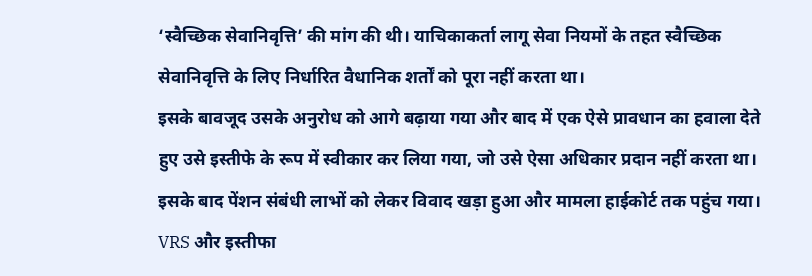‘स्वैच्छिक सेवानिवृत्ति’ की मांग की थी। याचिकाकर्ता लागू सेवा नियमों के तहत स्वैच्छिक सेवानिवृत्ति के लिए निर्धारित वैधानिक शर्तों को पूरा नहीं करता था।
इसके बावजूद उसके अनुरोध को आगे बढ़ाया गया और बाद में एक ऐसे प्रावधान का हवाला देते हुए उसे इस्तीफे के रूप में स्वीकार कर लिया गया, जो उसे ऐसा अधिकार प्रदान नहीं करता था। इसके बाद पेंशन संबंधी लाभों को लेकर विवाद खड़ा हुआ और मामला हाईकोर्ट तक पहुंच गया।
VRS और इस्तीफा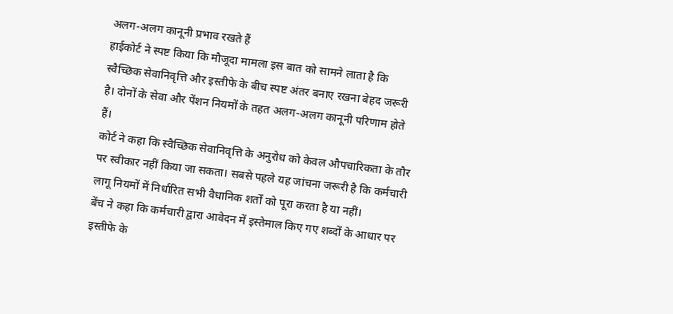अलग-अलग कानूनी प्रभाव रखते हैं
हाईकोर्ट ने स्पष्ट किया कि मौजूदा मामला इस बात को सामने लाता है कि स्वैच्छिक सेवानिवृत्ति और इस्तीफे के बीच स्पष्ट अंतर बनाए रखना बेहद जरूरी है। दोनों के सेवा और पेंशन नियमों के तहत अलग-अलग कानूनी परिणाम होते हैं।
कोर्ट ने कहा कि स्वैच्छिक सेवानिवृत्ति के अनुरोध को केवल औपचारिकता के तौर पर स्वीकार नहीं किया जा सकता। सबसे पहले यह जांचना जरूरी है कि कर्मचारी लागू नियमों में निर्धारित सभी वैधानिक शर्तों को पूरा करता है या नहीं।
बेंच ने कहा कि कर्मचारी द्वारा आवेदन में इस्तेमाल किए गए शब्दों के आधार पर इस्तीफे के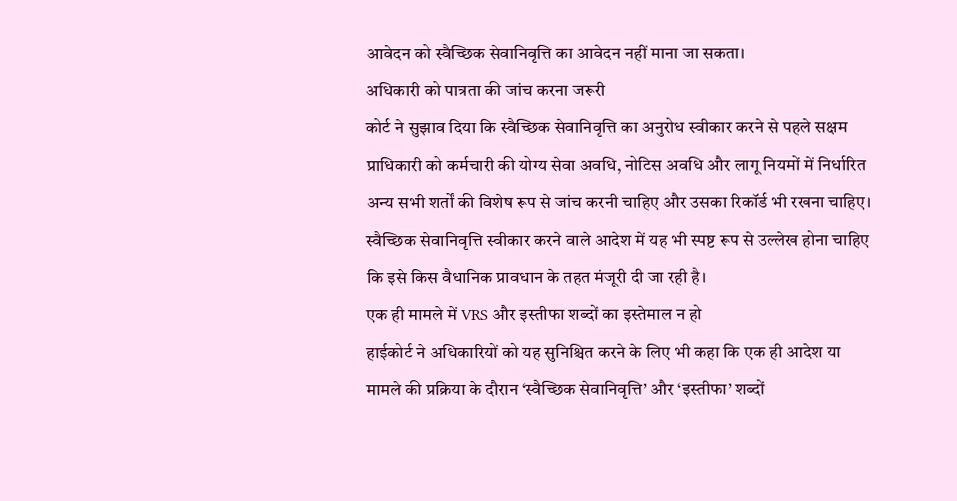आवेदन को स्वैच्छिक सेवानिवृत्ति का आवेदन नहीं माना जा सकता।
अधिकारी को पात्रता की जांच करना जरूरी
कोर्ट ने सुझाव दिया कि स्वैच्छिक सेवानिवृत्ति का अनुरोध स्वीकार करने से पहले सक्षम प्राधिकारी को कर्मचारी की योग्य सेवा अवधि, नोटिस अवधि और लागू नियमों में निर्धारित अन्य सभी शर्तों की विशेष रूप से जांच करनी चाहिए और उसका रिकॉर्ड भी रखना चाहिए।
स्वैच्छिक सेवानिवृत्ति स्वीकार करने वाले आदेश में यह भी स्पष्ट रूप से उल्लेख होना चाहिए कि इसे किस वैधानिक प्रावधान के तहत मंजूरी दी जा रही है।
एक ही मामले में VRS और इस्तीफा शब्दों का इस्तेमाल न हो
हाईकोर्ट ने अधिकारियों को यह सुनिश्चित करने के लिए भी कहा कि एक ही आदेश या मामले की प्रक्रिया के दौरान ‘स्वैच्छिक सेवानिवृत्ति’ और ‘इस्तीफा’ शब्दों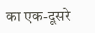का एक-दूसरे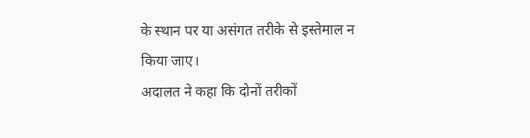के स्थान पर या असंगत तरीके से इस्तेमाल न किया जाए।
अदालत ने कहा कि दोनों तरीकों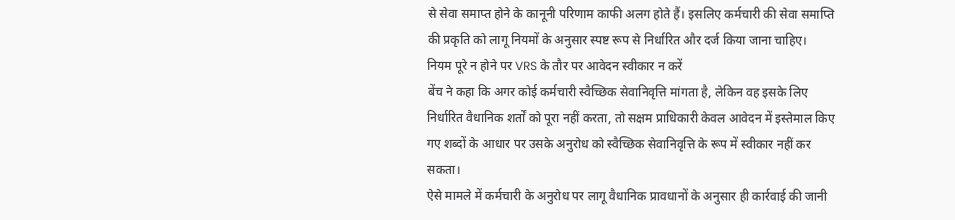से सेवा समाप्त होने के कानूनी परिणाम काफी अलग होते हैं। इसलिए कर्मचारी की सेवा समाप्ति की प्रकृति को लागू नियमों के अनुसार स्पष्ट रूप से निर्धारित और दर्ज किया जाना चाहिए।
नियम पूरे न होने पर VRS के तौर पर आवेदन स्वीकार न करें
बेंच ने कहा कि अगर कोई कर्मचारी स्वैच्छिक सेवानिवृत्ति मांगता है, लेकिन वह इसके लिए निर्धारित वैधानिक शर्तों को पूरा नहीं करता, तो सक्षम प्राधिकारी केवल आवेदन में इस्तेमाल किए गए शब्दों के आधार पर उसके अनुरोध को स्वैच्छिक सेवानिवृत्ति के रूप में स्वीकार नहीं कर सकता।
ऐसे मामले में कर्मचारी के अनुरोध पर लागू वैधानिक प्रावधानों के अनुसार ही कार्रवाई की जानी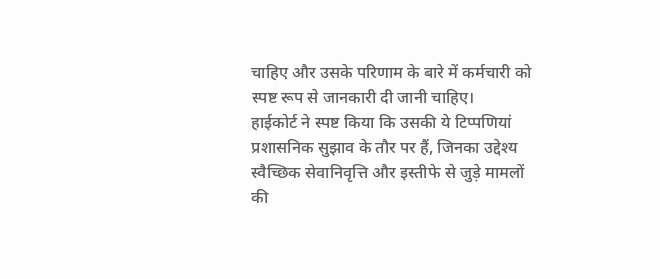चाहिए और उसके परिणाम के बारे में कर्मचारी को स्पष्ट रूप से जानकारी दी जानी चाहिए।
हाईकोर्ट ने स्पष्ट किया कि उसकी ये टिप्पणियां प्रशासनिक सुझाव के तौर पर हैं, जिनका उद्देश्य स्वैच्छिक सेवानिवृत्ति और इस्तीफे से जुड़े मामलों की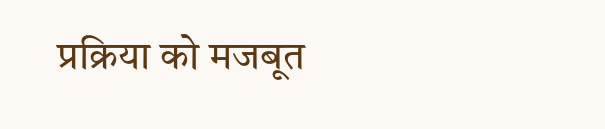प्रक्रिया को मजबूत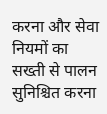करना और सेवा नियमों का सख्ती से पालन सुनिश्चित करना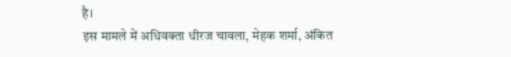है।
इस मामले में अधिवक्ता धीरज चावला, मेहक शर्मा, अंकित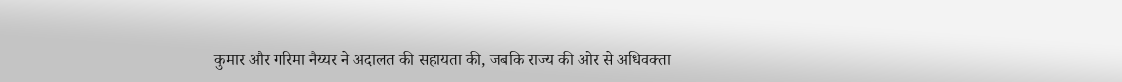कुमार और गरिमा नैय्यर ने अदालत की सहायता की, जबकि राज्य की ओर से अधिवक्ता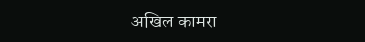अखिल कामरा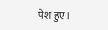पेश हुए।